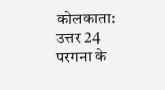कोलकाता: उत्तर 24 परगना के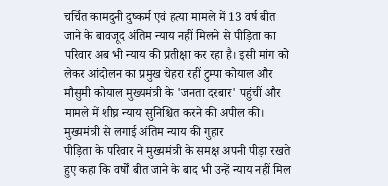चर्चित कामदुनी दुष्कर्म एवं हत्या मामले में 13 वर्ष बीत जाने के बावजूद अंतिम न्याय नहीं मिलने से पीड़िता का परिवार अब भी न्याय की प्रतीक्षा कर रहा है। इसी मांग को लेकर आंदोलन का प्रमुख चेहरा रहीं टुम्पा कोयाल और मौसुमी कोयाल मुख्यमंत्री के 'जनता दरबार' पहुंचीं और मामले में शीघ्र न्याय सुनिश्चित करने की अपील की।
मुख्यमंत्री से लगाई अंतिम न्याय की गुहार
पीड़िता के परिवार ने मुख्यमंत्री के समक्ष अपनी पीड़ा रखते हुए कहा कि वर्षों बीत जाने के बाद भी उन्हें न्याय नहीं मिल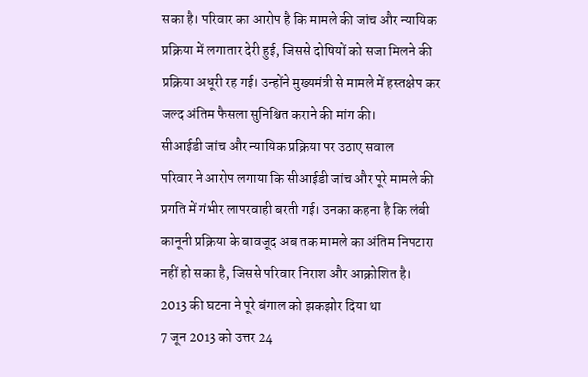सका है। परिवार का आरोप है कि मामले की जांच और न्यायिक प्रक्रिया में लगातार देरी हुई, जिससे दोषियों को सजा मिलने की प्रक्रिया अधूरी रह गई। उन्होंने मुख्यमंत्री से मामले में हस्तक्षेप कर जल्द अंतिम फैसला सुनिश्चित कराने की मांग की।
सीआईडी जांच और न्यायिक प्रक्रिया पर उठाए सवाल
परिवार ने आरोप लगाया कि सीआईडी जांच और पूरे मामले की प्रगति में गंभीर लापरवाही बरती गई। उनका कहना है कि लंबी कानूनी प्रक्रिया के बावजूद अब तक मामले का अंतिम निपटारा नहीं हो सका है, जिससे परिवार निराश और आक्रोशित है।
2013 की घटना ने पूरे बंगाल को झकझोर दिया था
7 जून 2013 को उत्तर 24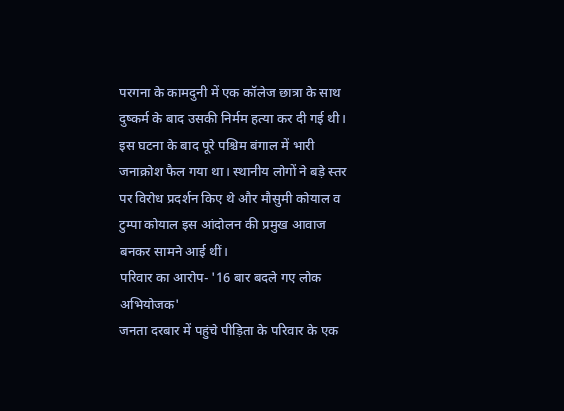परगना के कामदुनी में एक कॉलेज छात्रा के साथ दुष्कर्म के बाद उसकी निर्मम हत्या कर दी गई थी। इस घटना के बाद पूरे पश्चिम बंगाल में भारी जनाक्रोश फैल गया था। स्थानीय लोगों ने बड़े स्तर पर विरोध प्रदर्शन किए थे और मौसुमी कोयाल व टुम्पा कोयाल इस आंदोलन की प्रमुख आवाज बनकर सामने आई थीं।
परिवार का आरोप- '16 बार बदले गए लोक अभियोजक'
जनता दरबार में पहुंचे पीड़िता के परिवार के एक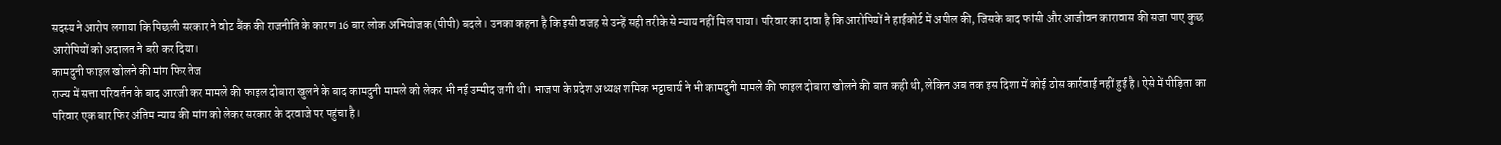सदस्य ने आरोप लगाया कि पिछली सरकार ने वोट बैंक की राजनीति के कारण 16 बार लोक अभियोजक (पीपी) बदले। उनका कहना है कि इसी वजह से उन्हें सही तरीके से न्याय नहीं मिल पाया। परिवार का दावा है कि आरोपियों ने हाईकोर्ट में अपील की, जिसके बाद फांसी और आजीवन कारावास की सजा पाए कुछ आरोपियों को अदालत ने बरी कर दिया।
कामदुनी फाइल खोलने की मांग फिर तेज
राज्य में सत्ता परिवर्तन के बाद आरजी कर मामले की फाइल दोबारा खुलने के बाद कामदुनी मामले को लेकर भी नई उम्मीद जगी थी। भाजपा के प्रदेश अध्यक्ष शमिक भट्टाचार्य ने भी कामदुनी मामले की फाइल दोबारा खोलने की बात कही थी, लेकिन अब तक इस दिशा में कोई ठोस कार्रवाई नहीं हुई है। ऐसे में पीड़िता का परिवार एक बार फिर अंतिम न्याय की मांग को लेकर सरकार के दरवाजे पर पहुंचा है।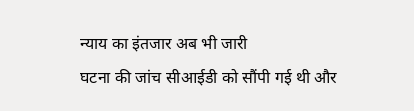न्याय का इंतजार अब भी जारी
घटना की जांच सीआईडी को सौंपी गई थी और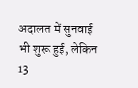अदालत में सुनवाई भी शुरू हुई, लेकिन 13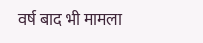वर्ष बाद भी मामला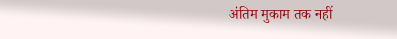अंतिम मुकाम तक नहीं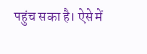पहुंच सका है। ऐसे में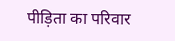पीड़िता का परिवार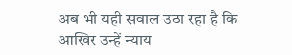अब भी यही सवाल उठा रहा है कि आखिर उन्हें न्याय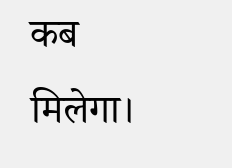कब मिलेगा।